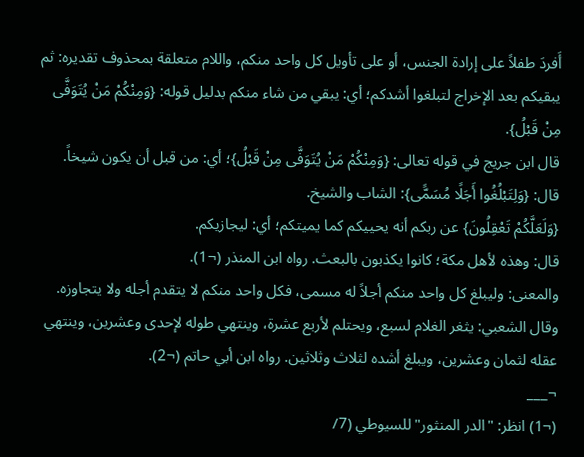أَفردَ طفلاً على إرادة الجنس، أو على تأويل كل واحد منكم، واللام متعلقة بمحذوف تقديره: ثم يبقيكم بعد الإخراج لتبلغوا أشدكم؛ أي: يبقي من شاء منكم بدليل قوله: {وَمِنْكُمْ مَنْ يُتَوَفَّى مِنْ قَبْلُ}.
قال ابن جريج في قوله تعالى: {وَمِنْكُمْ مَنْ يُتَوَفَّى مِنْ قَبْلُ}؛ أي: من قبل أن يكون شيخاً.
قال: {وَلِتَبْلُغُوا أَجَلًا مُسَمًّى}: الشاب والشيخ.
{وَلَعَلَّكُمْ تَعْقِلُونَ} عن ربكم أنه يحييكم كما يميتكم؛ أي: ليجازيكم.
قال: وهذه لأهل مكة؛ كانوا يكذبون بالبعث. رواه ابن المنذر (¬1).
والمعنى: وليبلغ كل واحد منكم أجلاً له مسمى، فكل واحد منكم لا يتقدم أجله ولا يتجاوزه.
وقال الشعبي: يثغر الغلام لسبع، ويحتلم لأربع عشرة، وينتهي طوله لإحدى وعشرين، وينتهي عقله لثمان وعشرين، ويبلغ أشده لثلاث وثلاثين. رواه ابن أبي حاتم (¬2).
¬___
(¬1) انظر: "الدر المنثور" للسيوطي (7/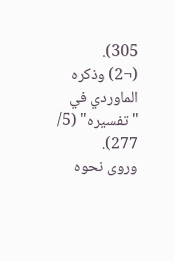305).
(¬2) وذكره الماوردي في "تفسيره" (5/ 277).
وروى نحوه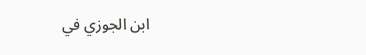ابن الجوزي في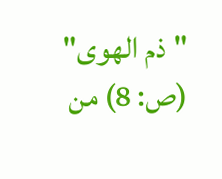"ذم الهوى" (ص: 8) من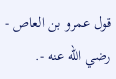قول عمرو بن العاص - رضي الله عنه -.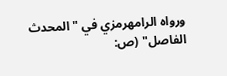ورواه الرامهرمزي في "المحدث الفاصل" (ص: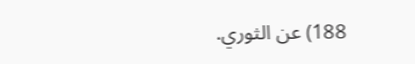188) عن الثوري.